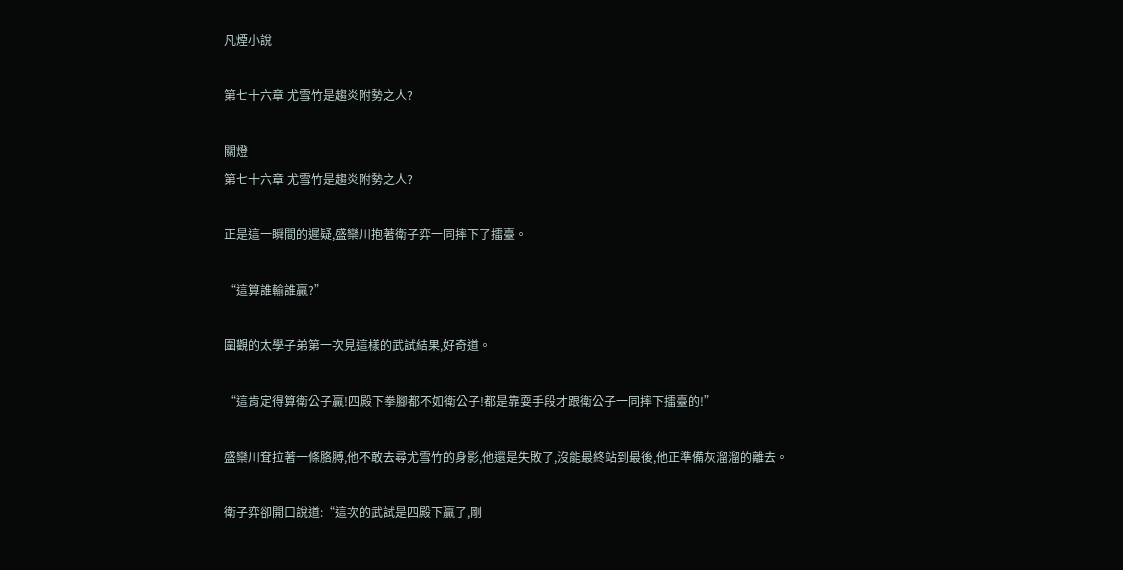凡煙小說

第七十六章 尤雪竹是趨炎附勢之人?

關燈
第七十六章 尤雪竹是趨炎附勢之人?

正是這一瞬間的遲疑,盛欒川抱著衛子弈一同摔下了擂臺。

“這算誰輸誰贏?”

圍觀的太學子弟第一次見這樣的武試結果,好奇道。

“這肯定得算衛公子贏!四殿下拳腳都不如衛公子!都是靠耍手段才跟衛公子一同摔下擂臺的!”

盛欒川耷拉著一條胳膊,他不敢去尋尤雪竹的身影,他還是失敗了,沒能最終站到最後,他正準備灰溜溜的離去。

衛子弈卻開口說道:“這次的武試是四殿下贏了,剛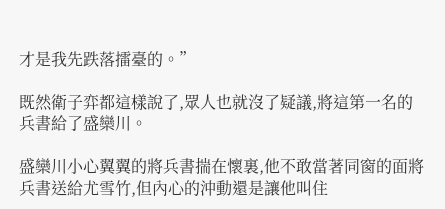才是我先跌落擂臺的。”

既然衛子弈都這樣說了,眾人也就沒了疑議,將這第一名的兵書給了盛欒川。

盛欒川小心翼翼的將兵書揣在懷裏,他不敢當著同窗的面將兵書送給尤雪竹,但內心的沖動還是讓他叫住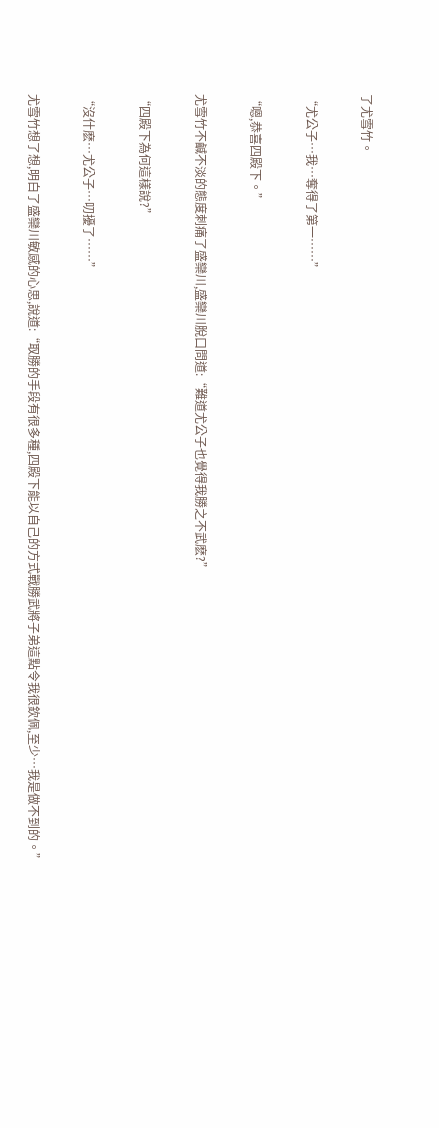了尤雪竹。

“尤公子…我…奪得了第一……”

“嗯,恭喜四殿下。”

尤雪竹不鹹不淡的態度刺痛了盛欒川,盛欒川脫口問道:“難道尤公子也覺得我勝之不武麽?”

“四殿下為何這樣說?”

“沒什麽…尤公子…叨擾了……”

尤雪竹想了想,明白了盛欒川敏感的心思,說道:“取勝的手段有很多種,四殿下能以自己的方式戰勝武將子弟這點令我很欽佩,至少…我是做不到的。”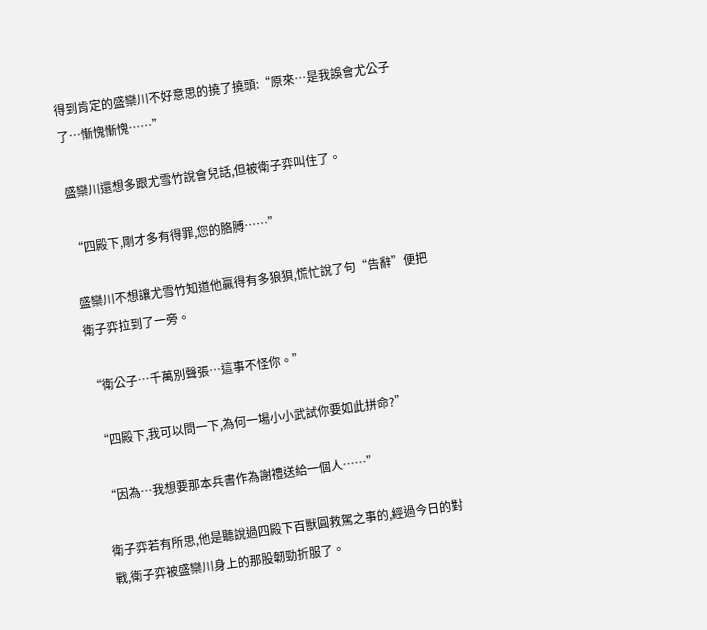得到肯定的盛欒川不好意思的撓了撓頭:“原來…是我誤會尤公子了…慚愧慚愧……”

盛欒川還想多跟尤雪竹說會兒話,但被衛子弈叫住了。

“四殿下,剛才多有得罪,您的胳膊……”

盛欒川不想讓尤雪竹知道他贏得有多狼狽,慌忙說了句“告辭”便把衛子弈拉到了一旁。

“衛公子…千萬別聲張…這事不怪你。”

“四殿下,我可以問一下,為何一場小小武試你要如此拼命?”

“因為…我想要那本兵書作為謝禮送給一個人……”

衛子弈若有所思,他是聽說過四殿下百獸圓救駕之事的,經過今日的對戰,衛子弈被盛欒川身上的那股韌勁折服了。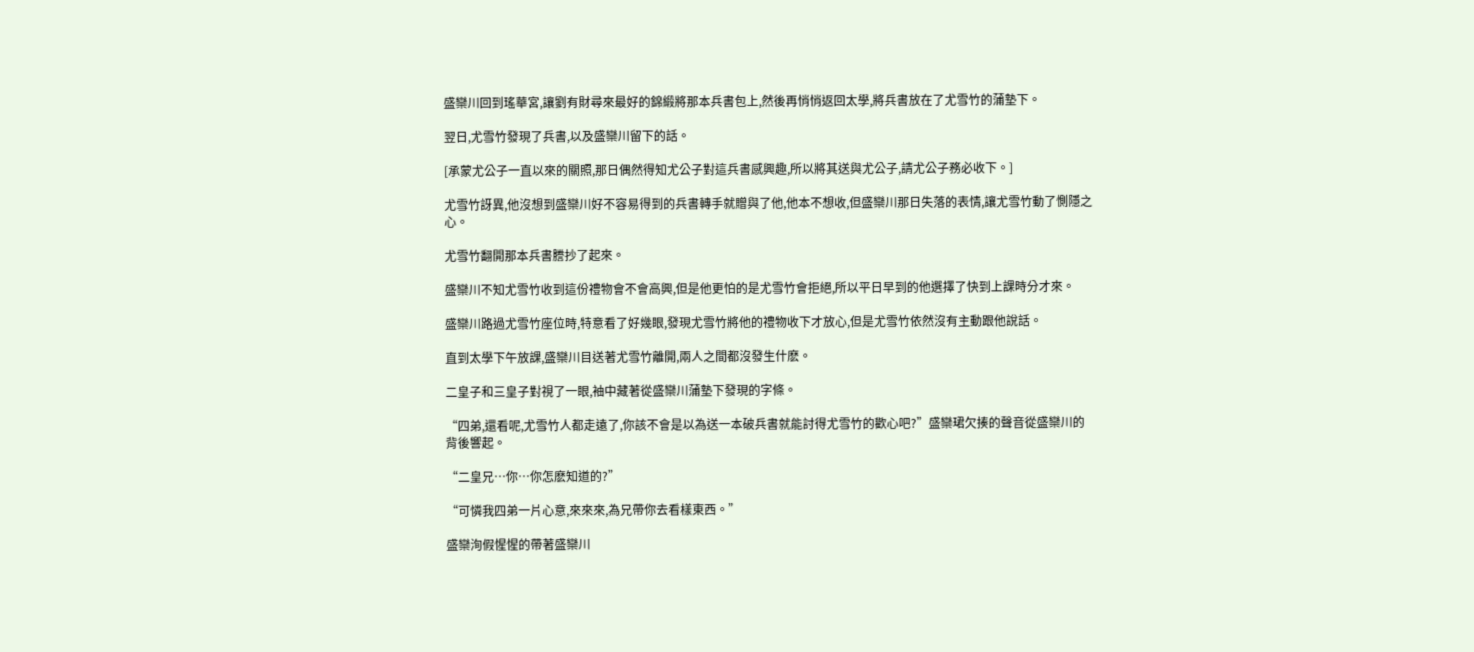盛欒川回到瑤華宮,讓劉有財尋來最好的錦緞將那本兵書包上,然後再悄悄返回太學,將兵書放在了尤雪竹的蒲墊下。

翌日,尤雪竹發現了兵書,以及盛欒川留下的話。

[承蒙尤公子一直以來的關照,那日偶然得知尤公子對這兵書感興趣,所以將其送與尤公子,請尤公子務必收下。]

尤雪竹訝異,他沒想到盛欒川好不容易得到的兵書轉手就贈與了他,他本不想收,但盛欒川那日失落的表情,讓尤雪竹動了惻隱之心。

尤雪竹翻開那本兵書謄抄了起來。

盛欒川不知尤雪竹收到這份禮物會不會高興,但是他更怕的是尤雪竹會拒絕,所以平日早到的他選擇了快到上課時分才來。

盛欒川路過尤雪竹座位時,特意看了好幾眼,發現尤雪竹將他的禮物收下才放心,但是尤雪竹依然沒有主動跟他說話。

直到太學下午放課,盛欒川目送著尤雪竹離開,兩人之間都沒發生什麽。

二皇子和三皇子對視了一眼,袖中藏著從盛欒川蒲墊下發現的字條。

“四弟,還看呢,尤雪竹人都走遠了,你該不會是以為送一本破兵書就能討得尤雪竹的歡心吧?”盛欒珺欠揍的聲音從盛欒川的背後響起。

“二皇兄…你…你怎麽知道的?”

“可憐我四弟一片心意,來來來,為兄帶你去看樣東西。”

盛欒洵假惺惺的帶著盛欒川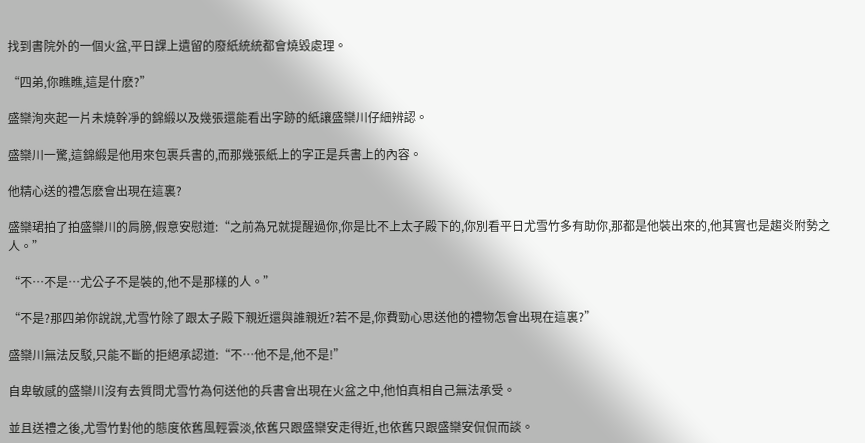找到書院外的一個火盆,平日課上遺留的廢紙統統都會燒毀處理。

“四弟,你瞧瞧,這是什麽?”

盛欒洵夾起一片未燒幹凈的錦緞以及幾張還能看出字跡的紙讓盛欒川仔細辨認。

盛欒川一驚,這錦緞是他用來包裹兵書的,而那幾張紙上的字正是兵書上的內容。

他精心送的禮怎麽會出現在這裏?

盛欒珺拍了拍盛欒川的肩膀,假意安慰道:“之前為兄就提醒過你,你是比不上太子殿下的,你別看平日尤雪竹多有助你,那都是他裝出來的,他其實也是趨炎附勢之人。”

“不…不是…尤公子不是裝的,他不是那樣的人。”

“不是?那四弟你說說,尤雪竹除了跟太子殿下親近還與誰親近?若不是,你費勁心思送他的禮物怎會出現在這裏?”

盛欒川無法反駁,只能不斷的拒絕承認道:“不…他不是,他不是!”

自卑敏感的盛欒川沒有去質問尤雪竹為何送他的兵書會出現在火盆之中,他怕真相自己無法承受。

並且送禮之後,尤雪竹對他的態度依舊風輕雲淡,依舊只跟盛欒安走得近,也依舊只跟盛欒安侃侃而談。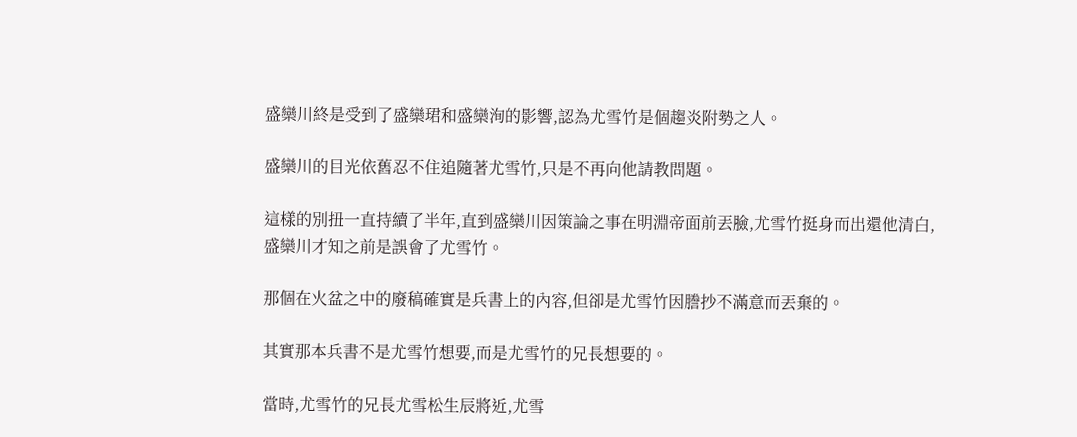盛欒川終是受到了盛欒珺和盛欒洵的影響,認為尤雪竹是個趨炎附勢之人。

盛欒川的目光依舊忍不住追隨著尤雪竹,只是不再向他請教問題。

這樣的別扭一直持續了半年,直到盛欒川因策論之事在明淵帝面前丟臉,尤雪竹挺身而出還他清白,盛欒川才知之前是誤會了尤雪竹。

那個在火盆之中的廢稿確實是兵書上的內容,但卻是尤雪竹因謄抄不滿意而丟棄的。

其實那本兵書不是尤雪竹想要,而是尤雪竹的兄長想要的。

當時,尤雪竹的兄長尤雪松生辰將近,尤雪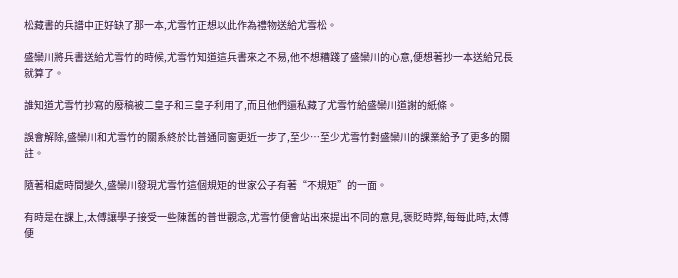松藏書的兵譜中正好缺了那一本,尤雪竹正想以此作為禮物送給尤雪松。

盛欒川將兵書送給尤雪竹的時候,尤雪竹知道這兵書來之不易,他不想糟踐了盛欒川的心意,便想著抄一本送給兄長就算了。

誰知道尤雪竹抄寫的廢稿被二皇子和三皇子利用了,而且他們還私藏了尤雪竹給盛欒川道謝的紙條。

誤會解除,盛欒川和尤雪竹的關系終於比普通同窗更近一步了,至少…至少尤雪竹對盛欒川的課業給予了更多的關註。

隨著相處時間變久,盛欒川發現尤雪竹這個規矩的世家公子有著“不規矩”的一面。

有時是在課上,太傅讓學子接受一些陳舊的普世觀念,尤雪竹便會站出來提出不同的意見,褒貶時弊,每每此時,太傅便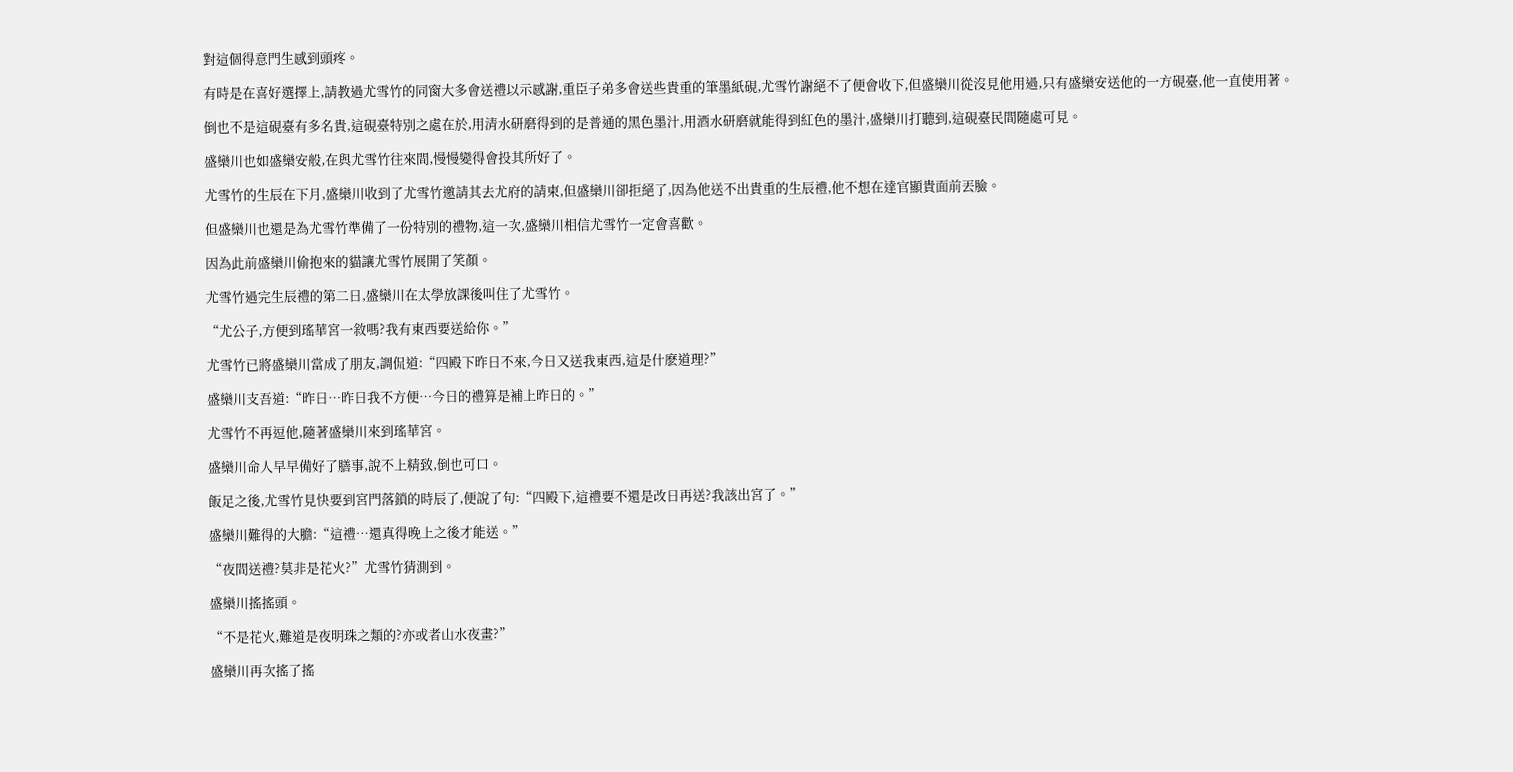對這個得意門生感到頭疼。

有時是在喜好選擇上,請教過尤雪竹的同窗大多會送禮以示感謝,重臣子弟多會送些貴重的筆墨紙硯,尤雪竹謝絕不了便會收下,但盛欒川從沒見他用過,只有盛欒安送他的一方硯臺,他一直使用著。

倒也不是這硯臺有多名貴,這硯臺特別之處在於,用清水研磨得到的是普通的黑色墨汁,用酒水研磨就能得到紅色的墨汁,盛欒川打聽到,這硯臺民間隨處可見。

盛欒川也如盛欒安般,在與尤雪竹往來間,慢慢變得會投其所好了。

尤雪竹的生辰在下月,盛欒川收到了尤雪竹邀請其去尤府的請柬,但盛欒川卻拒絕了,因為他送不出貴重的生辰禮,他不想在達官顯貴面前丟臉。

但盛欒川也還是為尤雪竹準備了一份特別的禮物,這一次,盛欒川相信尤雪竹一定會喜歡。

因為此前盛欒川偷抱來的貓讓尤雪竹展開了笑顏。

尤雪竹過完生辰禮的第二日,盛欒川在太學放課後叫住了尤雪竹。

“尤公子,方便到瑤華宮一敘嗎?我有東西要送給你。”

尤雪竹已將盛欒川當成了朋友,調侃道:“四殿下昨日不來,今日又送我東西,這是什麽道理?”

盛欒川支吾道:“昨日…昨日我不方便…今日的禮算是補上昨日的。”

尤雪竹不再逗他,隨著盛欒川來到瑤華宮。

盛欒川命人早早備好了膳事,說不上精致,倒也可口。

飯足之後,尤雪竹見快要到宮門落鎖的時辰了,便說了句:“四殿下,這禮要不還是改日再送?我該出宮了。”

盛欒川難得的大膽:“這禮…還真得晚上之後才能送。”

“夜間送禮?莫非是花火?”尤雪竹猜測到。

盛欒川搖搖頭。

“不是花火,難道是夜明珠之類的?亦或者山水夜畫?”

盛欒川再次搖了搖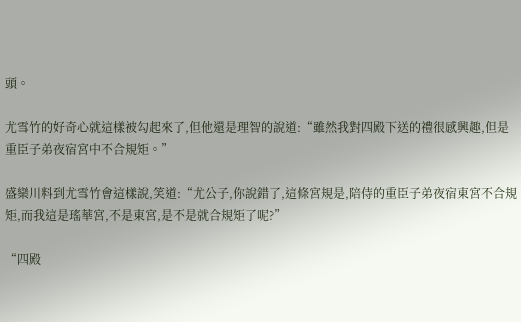頭。

尤雪竹的好奇心就這樣被勾起來了,但他還是理智的說道:“雖然我對四殿下送的禮很感興趣,但是重臣子弟夜宿宮中不合規矩。”

盛欒川料到尤雪竹會這樣說,笑道:“尤公子,你說錯了,這條宮規是,陪侍的重臣子弟夜宿東宮不合規矩,而我這是瑤華宮,不是東宮,是不是就合規矩了呢?”

“四殿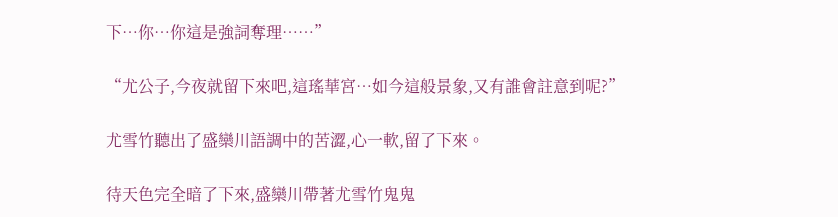下…你…你這是強詞奪理……”

“尤公子,今夜就留下來吧,這瑤華宮…如今這般景象,又有誰會註意到呢?”

尤雪竹聽出了盛欒川語調中的苦澀,心一軟,留了下來。

待天色完全暗了下來,盛欒川帶著尤雪竹鬼鬼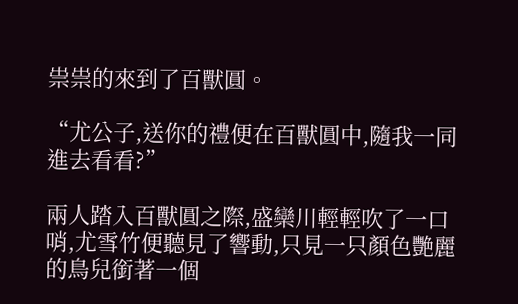祟祟的來到了百獸圓。

“尤公子,送你的禮便在百獸圓中,隨我一同進去看看?”

兩人踏入百獸圓之際,盛欒川輕輕吹了一口哨,尤雪竹便聽見了響動,只見一只顏色艷麗的鳥兒銜著一個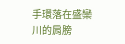手環落在盛欒川的肩膀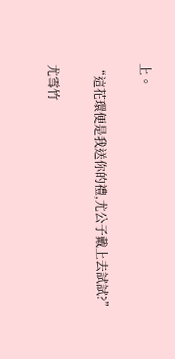上。

“這花環便是我送你的禮,尤公子戴上去試試?”

尤雪竹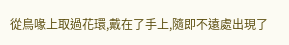從鳥喙上取過花環,戴在了手上,隨即不遠處出現了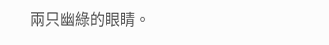兩只幽綠的眼睛。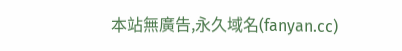本站無廣告,永久域名(fanyan.cc)